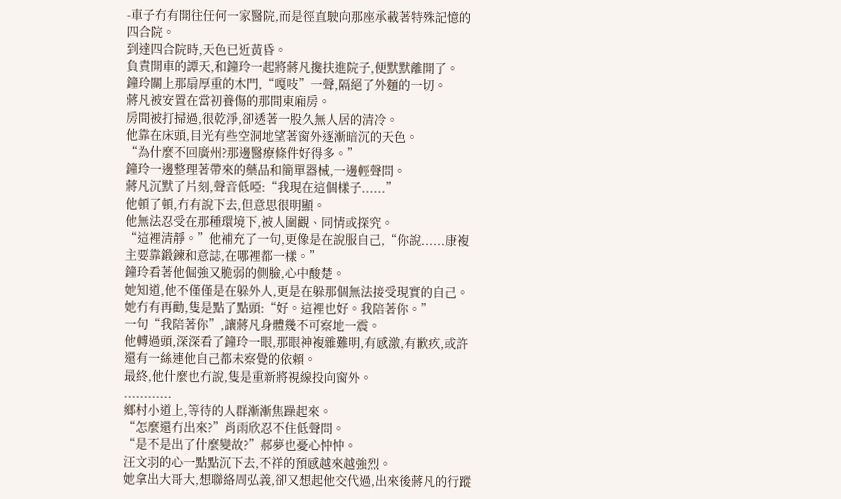-車子冇有開往任何一家醫院,而是徑直駛向那座承載著特殊記憶的四合院。
到達四合院時,天色已近黃昏。
負責開車的譚天,和鐘玲一起將蔣凡攙扶進院子,便默默離開了。
鐘玲關上那扇厚重的木門,“嘎吱”一聲,隔絕了外麵的一切。
蔣凡被安置在當初養傷的那間東廂房。
房間被打掃過,很乾淨,卻透著一股久無人居的清冷。
他靠在床頭,目光有些空洞地望著窗外逐漸暗沉的天色。
“為什麼不回廣州?那邊醫療條件好得多。”
鐘玲一邊整理著帶來的藥品和簡單器械,一邊輕聲問。
蔣凡沉默了片刻,聲音低啞:“我現在這個樣子......”
他頓了頓,冇有說下去,但意思很明顯。
他無法忍受在那種環境下,被人圍觀、同情或探究。
“這裡清靜。”他補充了一句,更像是在說服自己,“你說......康複主要靠鍛鍊和意誌,在哪裡都一樣。”
鐘玲看著他倔強又脆弱的側臉,心中酸楚。
她知道,他不僅僅是在躲外人,更是在躲那個無法接受現實的自己。
她冇有再勸,隻是點了點頭:“好。這裡也好。我陪著你。”
一句“我陪著你”,讓蔣凡身體幾不可察地一震。
他轉過頭,深深看了鐘玲一眼,那眼神複雜難明,有感激,有歉疚,或許還有一絲連他自己都未察覺的依賴。
最終,他什麼也冇說,隻是重新將視線投向窗外。
............
鄉村小道上,等待的人群漸漸焦躁起來。
“怎麼還冇出來?”肖雨欣忍不住低聲問。
“是不是出了什麼變故?”郝夢也憂心忡忡。
汪文羽的心一點點沉下去,不祥的預感越來越強烈。
她拿出大哥大,想聯絡周弘義,卻又想起他交代過,出來後蔣凡的行蹤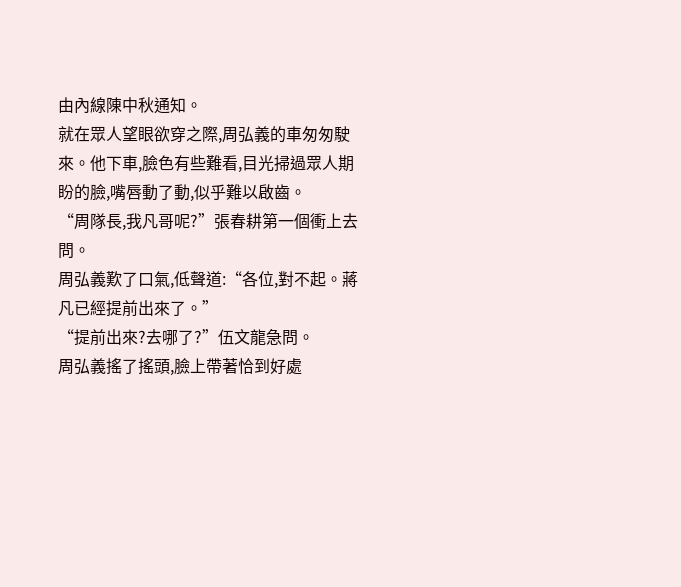由內線陳中秋通知。
就在眾人望眼欲穿之際,周弘義的車匆匆駛來。他下車,臉色有些難看,目光掃過眾人期盼的臉,嘴唇動了動,似乎難以啟齒。
“周隊長,我凡哥呢?”張春耕第一個衝上去問。
周弘義歎了口氣,低聲道:“各位,對不起。蔣凡已經提前出來了。”
“提前出來?去哪了?”伍文龍急問。
周弘義搖了搖頭,臉上帶著恰到好處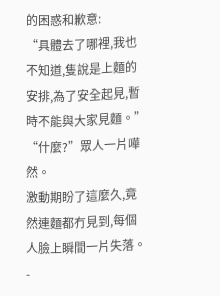的困惑和歉意:
“具體去了哪裡,我也不知道,隻說是上麵的安排,為了安全起見,暫時不能與大家見麵。”
“什麼?”眾人一片嘩然。
激動期盼了這麼久,竟然連麵都冇見到,每個人臉上瞬間一片失落。-